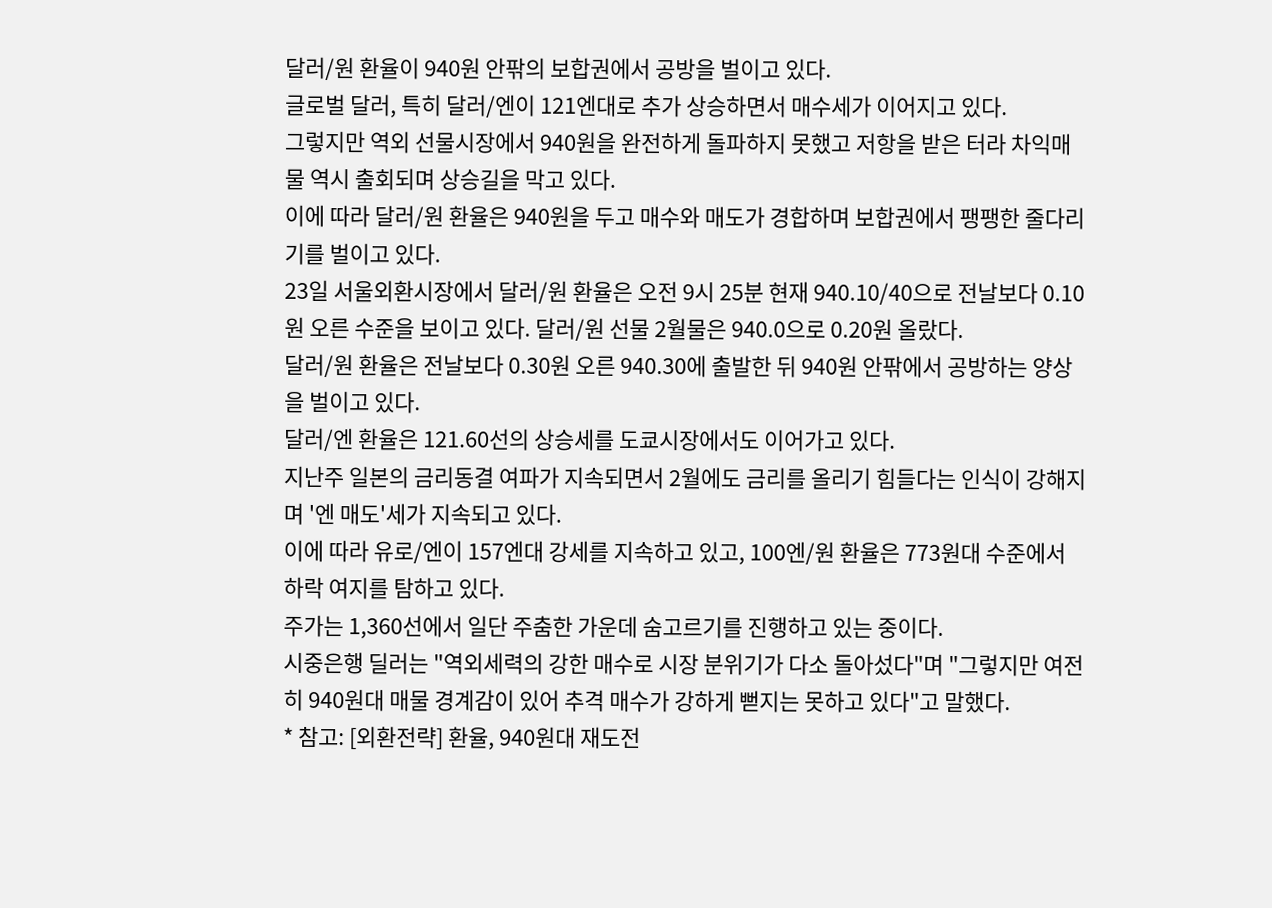달러/원 환율이 940원 안팎의 보합권에서 공방을 벌이고 있다.
글로벌 달러, 특히 달러/엔이 121엔대로 추가 상승하면서 매수세가 이어지고 있다.
그렇지만 역외 선물시장에서 940원을 완전하게 돌파하지 못했고 저항을 받은 터라 차익매물 역시 출회되며 상승길을 막고 있다.
이에 따라 달러/원 환율은 940원을 두고 매수와 매도가 경합하며 보합권에서 팽팽한 줄다리기를 벌이고 있다.
23일 서울외환시장에서 달러/원 환율은 오전 9시 25분 현재 940.10/40으로 전날보다 0.10원 오른 수준을 보이고 있다. 달러/원 선물 2월물은 940.0으로 0.20원 올랐다.
달러/원 환율은 전날보다 0.30원 오른 940.30에 출발한 뒤 940원 안팎에서 공방하는 양상을 벌이고 있다.
달러/엔 환율은 121.60선의 상승세를 도쿄시장에서도 이어가고 있다.
지난주 일본의 금리동결 여파가 지속되면서 2월에도 금리를 올리기 힘들다는 인식이 강해지며 '엔 매도'세가 지속되고 있다.
이에 따라 유로/엔이 157엔대 강세를 지속하고 있고, 100엔/원 환율은 773원대 수준에서 하락 여지를 탐하고 있다.
주가는 1,360선에서 일단 주춤한 가운데 숨고르기를 진행하고 있는 중이다.
시중은행 딜러는 "역외세력의 강한 매수로 시장 분위기가 다소 돌아섰다"며 "그렇지만 여전히 940원대 매물 경계감이 있어 추격 매수가 강하게 뻗지는 못하고 있다"고 말했다.
* 참고: [외환전략] 환율, 940원대 재도전